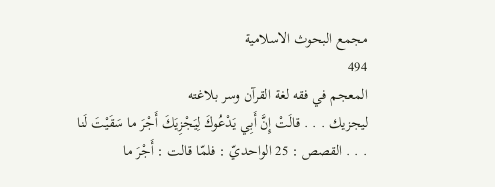مجمع البحوث الاسلامية
494
المعجم في فقه لغة القرآن وسر بلاغته
ليجزيك . . . قالَتْ إِنَّ أَبِي يَدْعُوكَ لِيَجْزِيَكَ أَجْرَ ما سَقَيْتَ لَنا . . . القصص : 25 الواحديّ : فلمّا قالت : أَجْرَ ما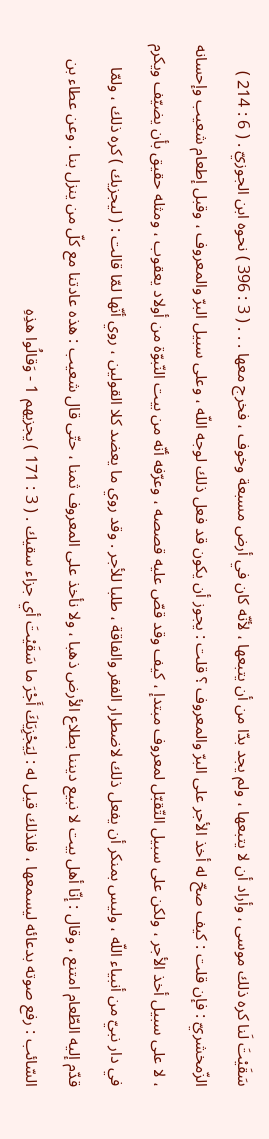سَقَيْتَ لَنا كره ذلك موسى ، وأراد أن لا يتبعها ، ولم يجد بدّا من أن يتبعها ، لأنّه كان في أرض مسبعة وخوف ، فخرج معها . . . ( 3 : 396 ) نحوه ابن الجوزيّ . ( 6 : 214 ) الزّمخشريّ : فإن قلت : كيف صحّ له أخذ الأجر على البرّ والمعروف ؟ قلت : يجوز أن يكون قد فعل ذلك لوجه اللّه ، وعلى سبيل البرّ والمعروف ، وقبل إطعام شعيب وإحسانه ، لا على سبيل أخذ الأجر ، ولكن على سبيل التّقبّل لمعروف مبتدإ ، كيف وقد قصّ عليه قصصه ، وعرّفه أنّه من بيت النّبوّة من أولاد يعقوب ، ومثله حقيق بأن يضيّف ويكرم في دار نبيّ من أنبياء اللّه ، وليس بمنكر أن يفعل ذلك لاضطرار الفقر والفاقة ، طلبا للأجر . وقد روي ما يعضد كلا القولين ، روي أنّها لمّا قالت : ( ليجزيك ) كره ذلك ، ولمّا قدّم إليه الطّعام امتنع ، وقال : إنّا أهل بيت لا نبيع ديننا بطلاع الأرض ذهبا ، ولا نأخذ على المعروف ثمنا ، حتّى قال شعيب : هذه عادتنا مع كلّ من ينزل بنا . وعن عطاء بن السّائب : رفع صوته بدعائه ليسمعها ، فلذلك قيل له : لِيَجْزِيَكَ أَجْرَ ما سَقَيْتَ أي جزاء سقيك . ( 3 : 171 ) يجزيهم 1 - وَقالُوا هذِهِ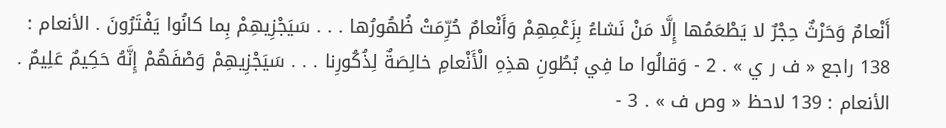أَنْعامٌ وَحَرْثٌ حِجْرٌ لا يَطْعَمُها إِلَّا مَنْ نَشاءُ بِزَعْمِهِمْ وَأَنْعامٌ حُرِّمَتْ ظُهُورُها . . . سَيَجْزِيهِمْ بِما كانُوا يَفْتَرُونَ . الأنعام : 138 راجع « ف ر ي » . 2 - وَقالُوا ما فِي بُطُونِ هذِهِ الْأَنْعامِ خالِصَةٌ لِذُكُورِنا . . . سَيَجْزِيهِمْ وَصْفَهُمْ إِنَّهُ حَكِيمٌ عَلِيمٌ . الأنعام : 139 لاحظ « وص ف » . 3 -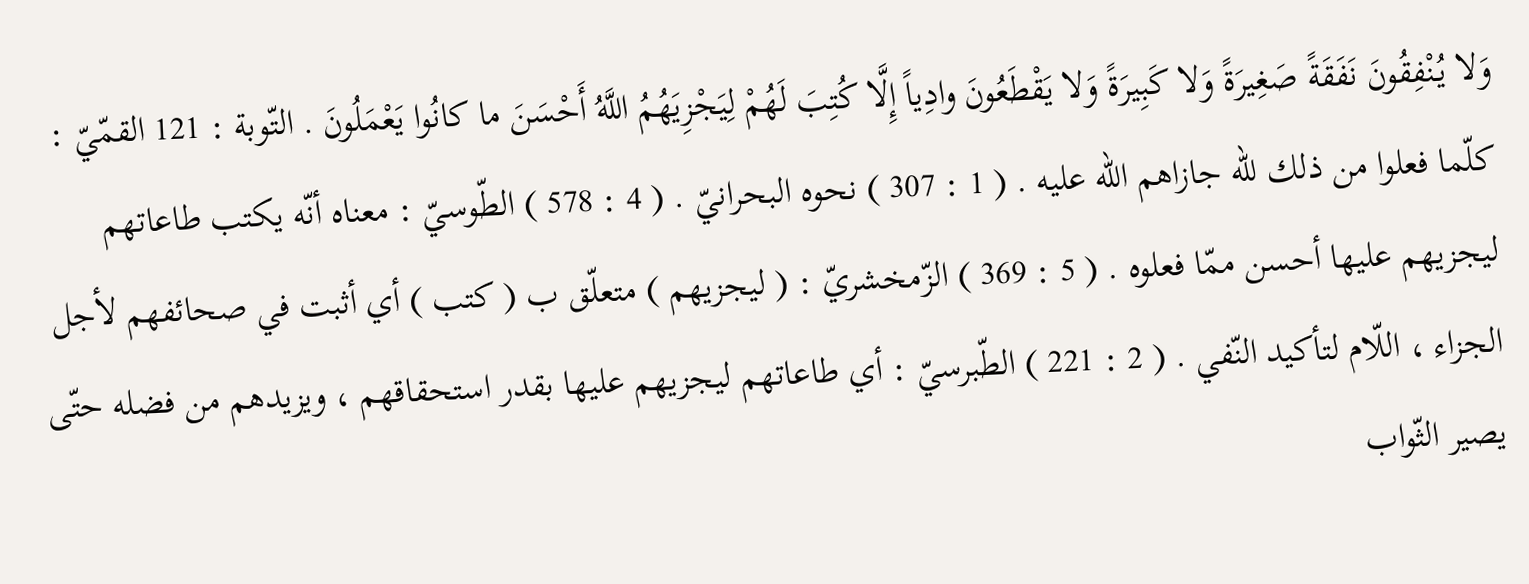وَلا يُنْفِقُونَ نَفَقَةً صَغِيرَةً وَلا كَبِيرَةً وَلا يَقْطَعُونَ وادِياً إِلَّا كُتِبَ لَهُمْ لِيَجْزِيَهُمُ اللَّهُ أَحْسَنَ ما كانُوا يَعْمَلُونَ . التّوبة : 121 القمّيّ : كلّما فعلوا من ذلك للّه جازاهم اللّه عليه . ( 1 : 307 ) نحوه البحرانيّ . ( 4 : 578 ) الطّوسيّ : معناه أنّه يكتب طاعاتهم ليجزيهم عليها أحسن ممّا فعلوه . ( 5 : 369 ) الزّمخشريّ : ( ليجزيهم ) متعلّق ب ( كتب ) أي أثبت في صحائفهم لأجل الجزاء ، اللّام لتأكيد النّفي . ( 2 : 221 ) الطّبرسيّ : أي طاعاتهم ليجزيهم عليها بقدر استحقاقهم ، ويزيدهم من فضله حتّى يصير الثّواب